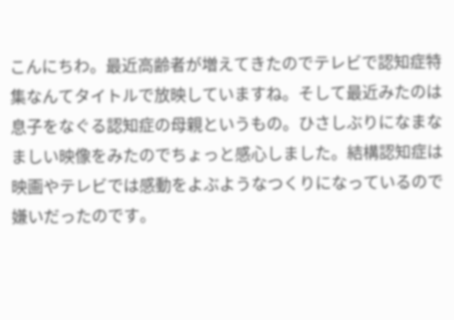こんにちわ。最近高齢者が増えてきたのでテレビで認知症特集なんてタイトルで放映していますね。そして最近みたのは息子をなぐる認知症の母親というもの。ひさしぶりになまなましい映像をみたのでちょっと感心しました。結構認知症は映画やテレビでは感動をよぶようなつくりになっているので嫌いだったのです。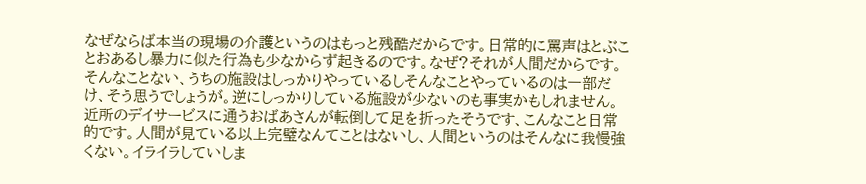なぜならば本当の現場の介護というのはもっと残酷だからです。日常的に罵声はとぶことおあるし暴力に似た行為も少なからず起きるのです。なぜ?それが人間だからです。そんなことない、うちの施設はしっかりやっているしそんなことやっているのは一部だけ、そう思うでしょうが。逆にしっかりしている施設が少ないのも事実かもしれません。近所のデイサービスに通うおばあさんが転倒して足を折ったそうです、こんなこと日常的です。人間が見ている以上完璧なんてことはないし、人間というのはそんなに我慢強くない。イライラしていしま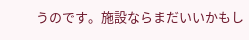うのです。施設ならまだいいかもし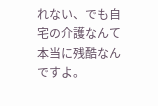れない、でも自宅の介護なんて本当に残酷なんですよ。